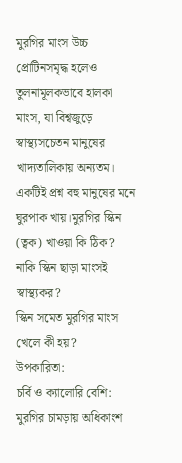মুরগির মাংস উচ্চ প্রোটিনসমৃদ্ধ হলেও তুলনামূলকভাবে হালকা মাংস, যা বিশ্বজুড়ে স্বাস্থ্যসচেতন মানুষের খাদ্যতালিকায় অন্যতম। একটিই প্রশ্ন বহু মানুষের মনে ঘুরপাক খায়।মুরগির স্কিন (ত্বক) খাওয়া কি ঠিক? নাকি স্কিন ছাড়া মাংসই স্বাস্থ্যকর?
স্কিন সমেত মুরগির মাংস খেলে কী হয়?
উপকারিতা:
চর্বি ও ক্যালোরি বেশি:
মুরগির চামড়ায় অধিকাংশ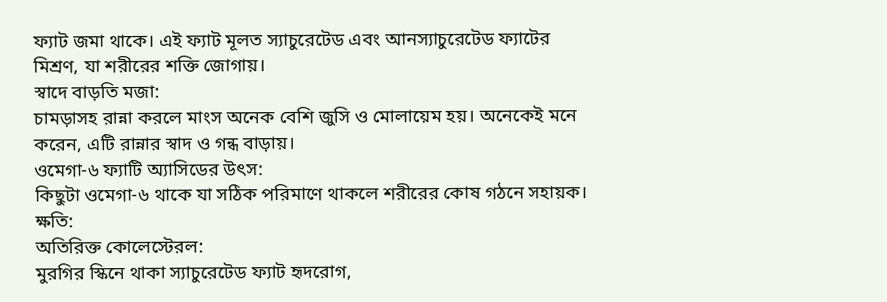ফ্যাট জমা থাকে। এই ফ্যাট মূলত স্যাচুরেটেড এবং আনস্যাচুরেটেড ফ্যাটের মিশ্রণ, যা শরীরের শক্তি জোগায়।
স্বাদে বাড়তি মজা:
চামড়াসহ রান্না করলে মাংস অনেক বেশি জুসি ও মোলায়েম হয়। অনেকেই মনে করেন, এটি রান্নার স্বাদ ও গন্ধ বাড়ায়।
ওমেগা-৬ ফ্যাটি অ্যাসিডের উৎস:
কিছুটা ওমেগা-৬ থাকে যা সঠিক পরিমাণে থাকলে শরীরের কোষ গঠনে সহায়ক।
ক্ষতি:
অতিরিক্ত কোলেস্টেরল:
মুরগির স্কিনে থাকা স্যাচুরেটেড ফ্যাট হৃদরোগ,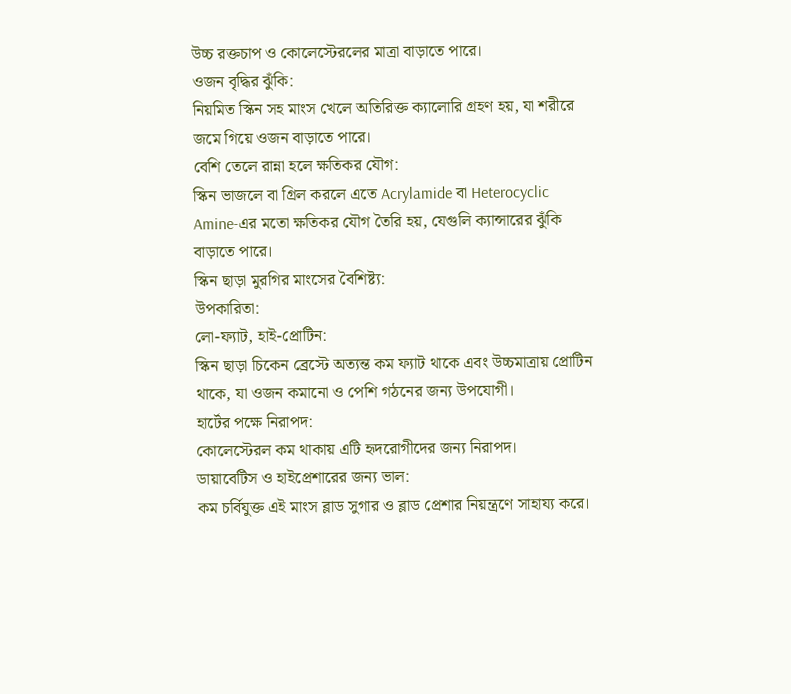উচ্চ রক্তচাপ ও কোলেস্টেরলের মাত্রা বাড়াতে পারে।
ওজন বৃদ্ধির ঝুঁকি:
নিয়মিত স্কিন সহ মাংস খেলে অতিরিক্ত ক্যালোরি গ্রহণ হয়, যা শরীরে জমে গিয়ে ওজন বাড়াতে পারে।
বেশি তেলে রান্না হলে ক্ষতিকর যৌগ:
স্কিন ভাজলে বা গ্রিল করলে এতে Acrylamide বা Heterocyclic Amine-এর মতো ক্ষতিকর যৌগ তৈরি হয়, যেগুলি ক্যান্সারের ঝুঁকি বাড়াতে পারে।
স্কিন ছাড়া মুরগির মাংসের বৈশিষ্ট্য:
উপকারিতা:
লো-ফ্যাট, হাই-প্রোটিন:
স্কিন ছাড়া চিকেন ব্রেস্টে অত্যন্ত কম ফ্যাট থাকে এবং উচ্চমাত্রায় প্রোটিন থাকে, যা ওজন কমানো ও পেশি গঠনের জন্য উপযোগী।
হার্টের পক্ষে নিরাপদ:
কোলেস্টেরল কম থাকায় এটি হৃদরোগীদের জন্য নিরাপদ।
ডায়াবেটিস ও হাইপ্রেশারের জন্য ভাল:
কম চর্বিযুক্ত এই মাংস ব্লাড সুগার ও ব্লাড প্রেশার নিয়ন্ত্রণে সাহায্য করে।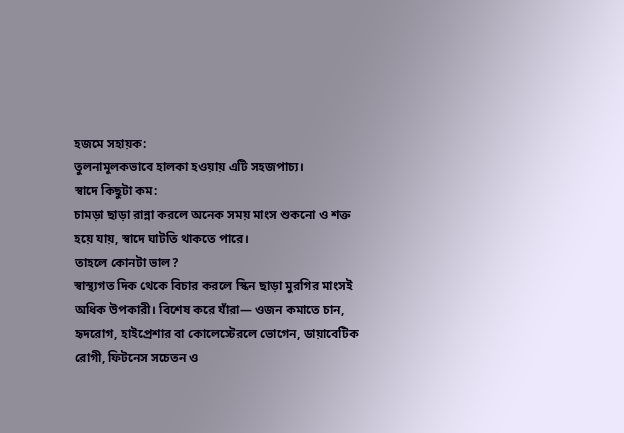হজমে সহায়ক:
তুলনামূলকভাবে হালকা হওয়ায় এটি সহজপাচ্য।
স্বাদে কিছুটা কম:
চামড়া ছাড়া রান্না করলে অনেক সময় মাংস শুকনো ও শক্ত হয়ে যায়, স্বাদে ঘাটতি থাকতে পারে।
তাহলে কোনটা ভাল?
স্বাস্থ্যগত দিক থেকে বিচার করলে স্কিন ছাড়া মুরগির মাংসই অধিক উপকারী। বিশেষ করে যাঁরা— ওজন কমাতে চান, হৃদরোগ, হাইপ্রেশার বা কোলেস্টেরলে ভোগেন, ডায়াবেটিক রোগী, ফিটনেস সচেতন ও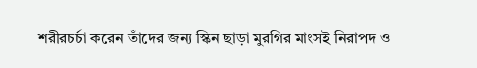শরীরচর্চা করেন তাঁদের জন্য স্কিন ছাড়া মুরগির মাংসই নিরাপদ ও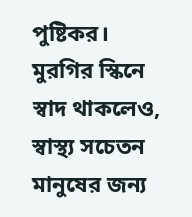পুষ্টিকর।
মুরগির স্কিনে স্বাদ থাকলেও, স্বাস্থ্য সচেতন মানুষের জন্য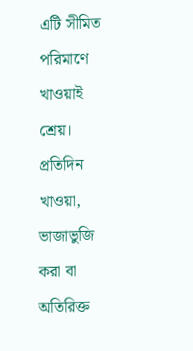এটি সীমিত পরিমাণে খাওয়াই শ্রেয়। প্রতিদিন খাওয়া, ভাজাভুজি করা বা অতিরিক্ত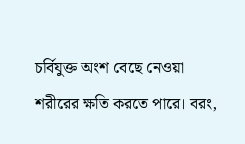চর্বিযুক্ত অংশ বেছে নেওয়া শরীরের ক্ষতি করতে পারে। বরং,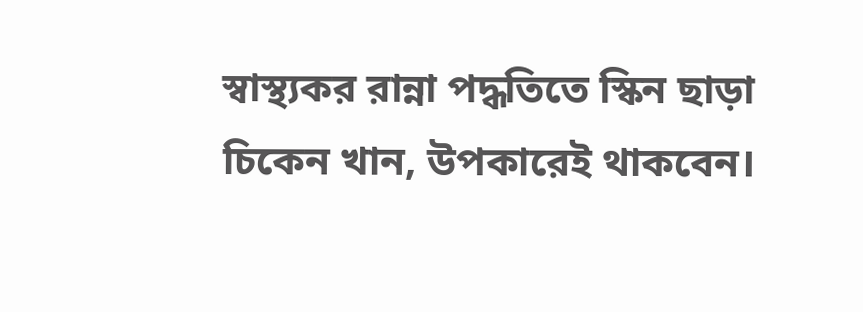স্বাস্থ্যকর রান্না পদ্ধতিতে স্কিন ছাড়া চিকেন খান, উপকারেই থাকবেন।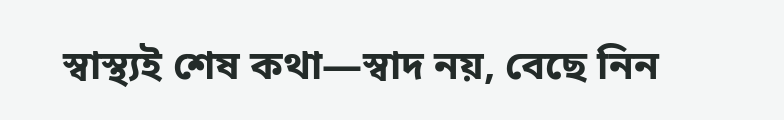স্বাস্থ্যই শেষ কথা—স্বাদ নয়, বেছে নিন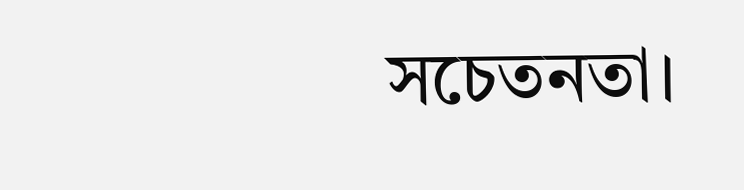সচেতনতা।